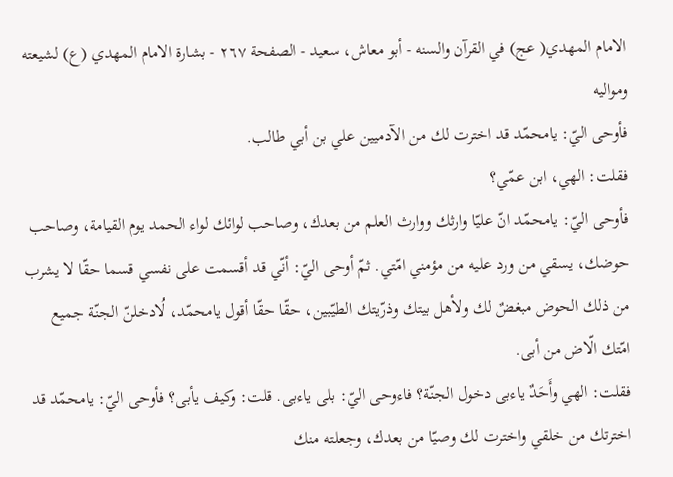الامام المهدي( عج) في القرآن والسنه - أبو معاش، سعيد - الصفحة ٢٦٧ - بشارة الامام المهدي (ع) لشيعته ومواليه
فأوحى اليّ: يامحمّد قد اخترت لك من الآدميين علي بن أبي طالب.
فقلت: الهي، ابن عمّي؟
فأوحى اليّ: يامحمّد انّ عليّا وارثك ووارث العلم من بعدك، وصاحب لوائك لواء الحمد يوم القيامة، وصاحب حوضك، يسقي من ورد عليه من مؤمني امّتي. ثمّ أوحى اليّ: أنّي قد أقسمت على نفسي قسما حقّا لا يشرب من ذلك الحوض مبغضٌ لك ولأهل بيتك وذرّيتك الطيّبين، حقّا حقّا أقول يامحمّد، لُادخلنّ الجنّة جميع امّتك الّاض من أبى.
فقلت: الهي وأَحَدٌ ياءبى دخول الجنّة؟ فاءوحى اليّ: بلى ياءبى. قلت: وكيف يأبى؟ فأوحى اليّ: يامحمّد قد اخترتك من خلقي واخترت لك وصيّا من بعدك، وجعلته منك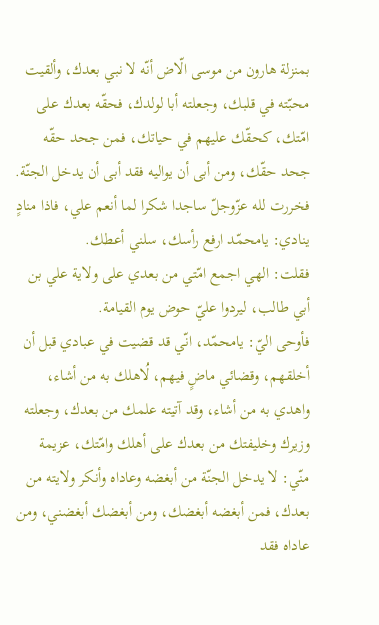بمنزلة هارون من موسى الّاض أنّه لا نبي بعدك، وألقيت محبّته في قلبك، وجعلته أبا لولدك، فحقّه بعدك على امّتك، كحقّك عليهم في حياتك، فمن جحد حقّه جحد حقّك، ومن أبى أن يواليه فقد أبى أن يدخل الجنّة.
فخررت لله عزّوجلّ ساجدا شكرا لما أنعم علي، فاذا منادٍ ينادي: يامحمّد ارفع رأسك، سلني أعطك.
فقلت: الهي اجمع امّتي من بعدي على ولاية علي بن أبي طالب، ليردوا عليّ حوض يوم القيامة.
فأوحى اليّ: يامحمّد، انّي قد قضيت في عبادي قبل أن أخلقهم، وقضائي ماضٍ فيهم، لُاهلك به من أشاء، واهدي به من أشاء، وقد آتيته علمك من بعدك، وجعلته وزيرك وخليفتك من بعدك على أهلك وامّتك، عزيمة منّي: لا يدخل الجنّة من أبغضه وعاداه وأنكر ولايته من بعدك، فمن أبغضه أبغضك، ومن أبغضك أبغضني، ومن عاداه فقد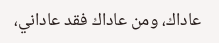عاداك، ومن عاداك فقد عاداني،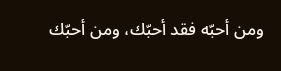ومن أحبّه فقد أحبّك، ومن أحبّك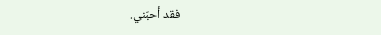فقد أحبّني.